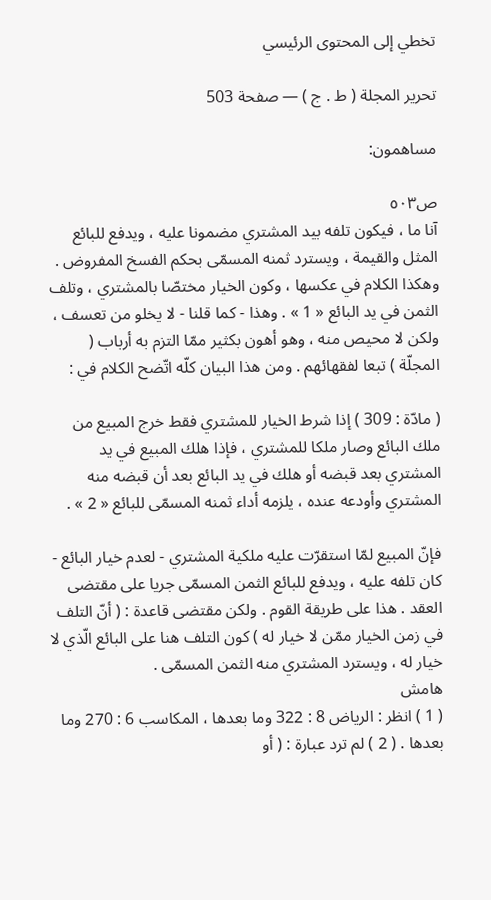تخطي إلى المحتوى الرئيسي

تحرير المجلة ( ط . ج ) — صفحة 503

مساهمون:

ص٥٠٣
آنا ما ، فيكون تلفه بيد المشتري مضمونا عليه ، ويدفع للبائع المثل والقيمة ، ويسترد ثمنه المسمّى بحكم الفسخ المفروض . وهكذا الكلام في عكسها ، وكون الخيار مختصّا بالمشتري ، وتلف الثمن في يد البائع « 1 » . وهذا - كما قلنا - لا يخلو من تعسف ، ولكن لا محيص منه ، وهو أهون بكثير ممّا التزم به أرباب ( المجلّة ) تبعا لفقهائهم . ومن هذا البيان كلّه اتّضح الكلام في :

( مادّة : 309 ) إذا شرط الخيار للمشتري فقط خرج المبيع من ملك البائع وصار ملكا للمشتري ، فإذا هلك المبيع في يد المشتري بعد قبضه أو هلك في يد البائع بعد أن قبضه منه المشتري وأودعه عنده ، يلزمه أداء ثمنه المسمّى للبائع « 2 » .

فإنّ المبيع لمّا استقرّت عليه ملكية المشتري - لعدم خيار البائع - كان تلفه عليه ، ويدفع للبائع الثمن المسمّى جريا على مقتضى العقد . هذا على طريقة القوم . ولكن مقتضى قاعدة : ( أنّ التلف في زمن الخيار ممّن لا خيار له ) كون التلف هنا على البائع الّذي لا خيار له ، ويسترد المشتري منه الثمن المسمّى .
هامش
( 1 ) انظر : الرياض 8 : 322 وما بعدها ، المكاسب 6 : 270 وما بعدها . ( 2 ) لم ترد عبارة : ( أو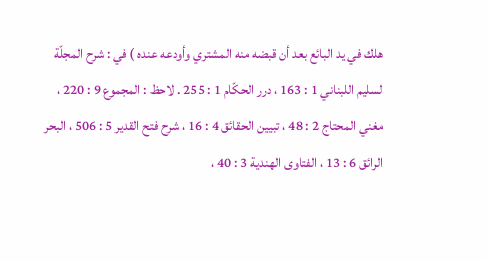هلك في يد البائع بعد أن قبضه منه المشتري وأودعه عنده ) في : شرح المجلّة لسليم اللبناني 1 : 163 ، درر الحكّام 1 : 255 . لاحظ : المجموع 9 : 220 ، مغني المحتاج 2 : 48 ، تبيين الحقائق 4 : 16 ، شرح فتح القدير 5 : 506 ، البحر الرائق 6 : 13 ، الفتاوى الهندية 3 : 40 ،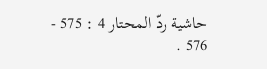حاشية ردّ المحتار 4 : 575 - 576 .